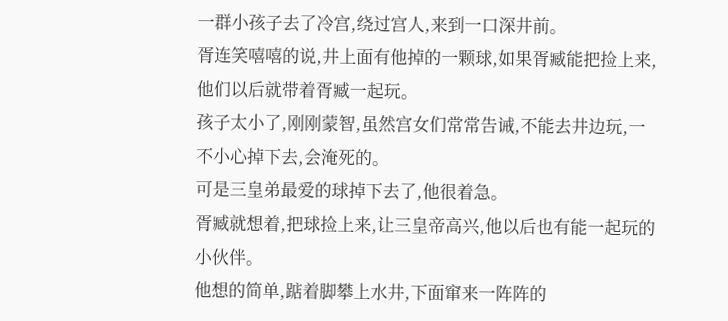一群小孩子去了冷宫,绕过宫人,来到一口深井前。
胥连笑嘻嘻的说,井上面有他掉的一颗球,如果胥臧能把捡上来,他们以后就带着胥臧一起玩。
孩子太小了,刚刚蒙智,虽然宫女们常常告诫,不能去井边玩,一不小心掉下去,会淹死的。
可是三皇弟最爱的球掉下去了,他很着急。
胥臧就想着,把球捡上来,让三皇帝高兴,他以后也有能一起玩的小伙伴。
他想的简单,踮着脚攀上水井,下面窜来一阵阵的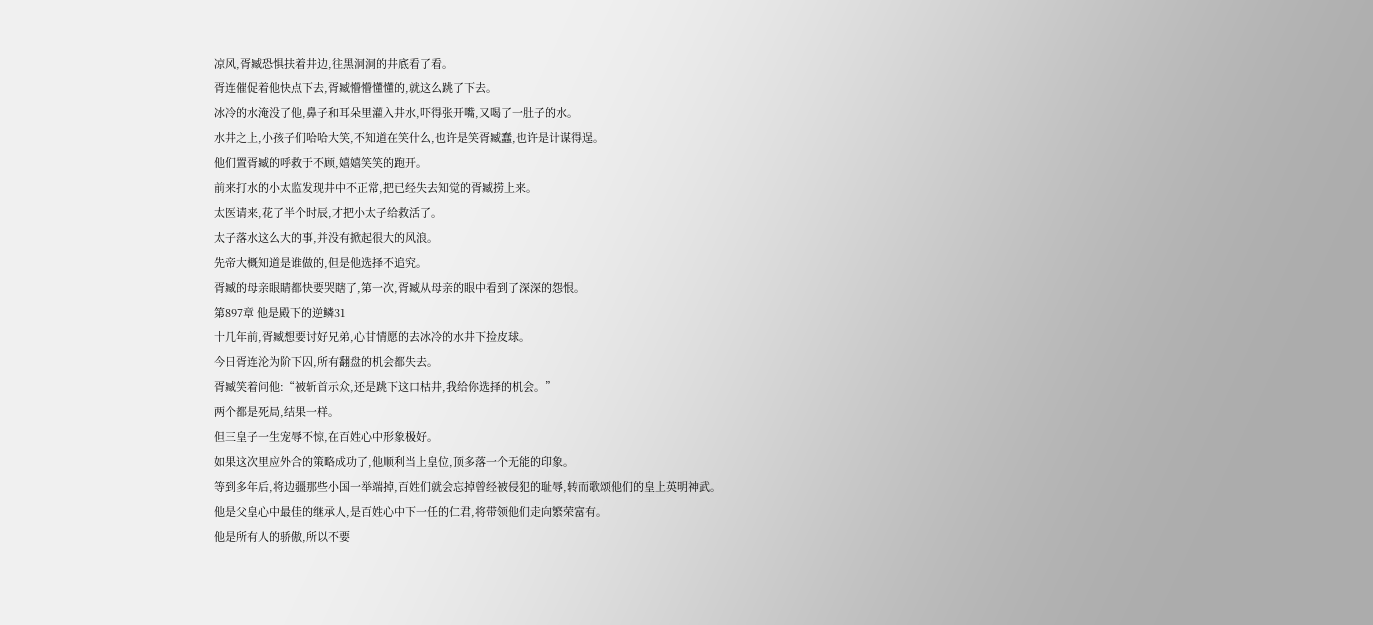凉风,胥臧恐惧扶着井边,往黑洞洞的井底看了看。
胥连催促着他快点下去,胥臧懵懵懂懂的,就这么跳了下去。
冰冷的水淹没了他,鼻子和耳朵里灌入井水,吓得张开嘴,又喝了一肚子的水。
水井之上,小孩子们哈哈大笑,不知道在笑什么,也许是笑胥臧蠢,也许是计谋得逞。
他们置胥臧的呼救于不顾,嬉嬉笑笑的跑开。
前来打水的小太监发现井中不正常,把已经失去知觉的胥臧捞上来。
太医请来,花了半个时辰,才把小太子给救活了。
太子落水这么大的事,并没有掀起很大的风浪。
先帝大概知道是谁做的,但是他选择不追究。
胥臧的母亲眼睛都快要哭瞎了,第一次,胥臧从母亲的眼中看到了深深的怨恨。
第897章 他是殿下的逆鳞31
十几年前,胥臧想要讨好兄弟,心甘情愿的去冰冷的水井下捡皮球。
今日胥连沦为阶下囚,所有翻盘的机会都失去。
胥臧笑着问他:“被斩首示众,还是跳下这口枯井,我给你选择的机会。”
两个都是死局,结果一样。
但三皇子一生宠辱不惊,在百姓心中形象极好。
如果这次里应外合的策略成功了,他顺利当上皇位,顶多落一个无能的印象。
等到多年后,将边疆那些小国一举端掉,百姓们就会忘掉曾经被侵犯的耻辱,转而歌颂他们的皇上英明神武。
他是父皇心中最佳的继承人,是百姓心中下一任的仁君,将带领他们走向繁荣富有。
他是所有人的骄傲,所以不要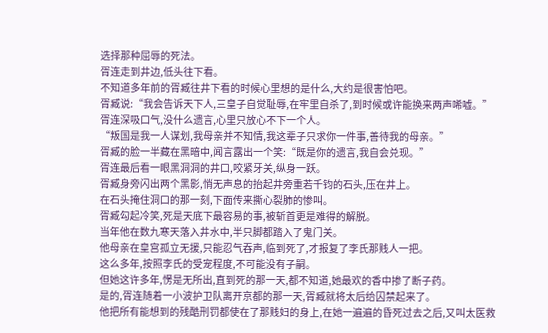选择那种屈辱的死法。
胥连走到井边,低头往下看。
不知道多年前的胥臧往井下看的时候心里想的是什么,大约是很害怕吧。
胥臧说:“我会告诉天下人,三皇子自觉耻辱,在牢里自杀了,到时候或许能换来两声唏嘘。”
胥连深吸口气,没什么遗言,心里只放心不下一个人。
“叛国是我一人谋划,我母亲并不知情,我这辈子只求你一件事,善待我的母亲。”
胥臧的脸一半藏在黑暗中,闻言露出一个笑:“既是你的遗言,我自会兑现。”
胥连最后看一眼黑洞洞的井口,咬紧牙关,纵身一跃。
胥臧身旁闪出两个黑影,悄无声息的抬起井旁重若千钧的石头,压在井上。
在石头掩住洞口的那一刻,下面传来撕心裂肺的惨叫。
胥臧勾起冷笑,死是天底下最容易的事,被斩首更是难得的解脱。
当年他在数九寒天落入井水中,半只脚都踏入了鬼门关。
他母亲在皇宫孤立无援,只能忍气吞声,临到死了,才报复了李氏那贱人一把。
这么多年,按照李氏的受宠程度,不可能没有子嗣。
但她这许多年,愣是无所出,直到死的那一天,都不知道,她最欢的香中掺了断子药。
是的,胥连随着一小波护卫队离开京都的那一天,胥臧就将太后给囚禁起来了。
他把所有能想到的残酷刑罚都使在了那贱妇的身上,在她一遍遍的昏死过去之后,又叫太医救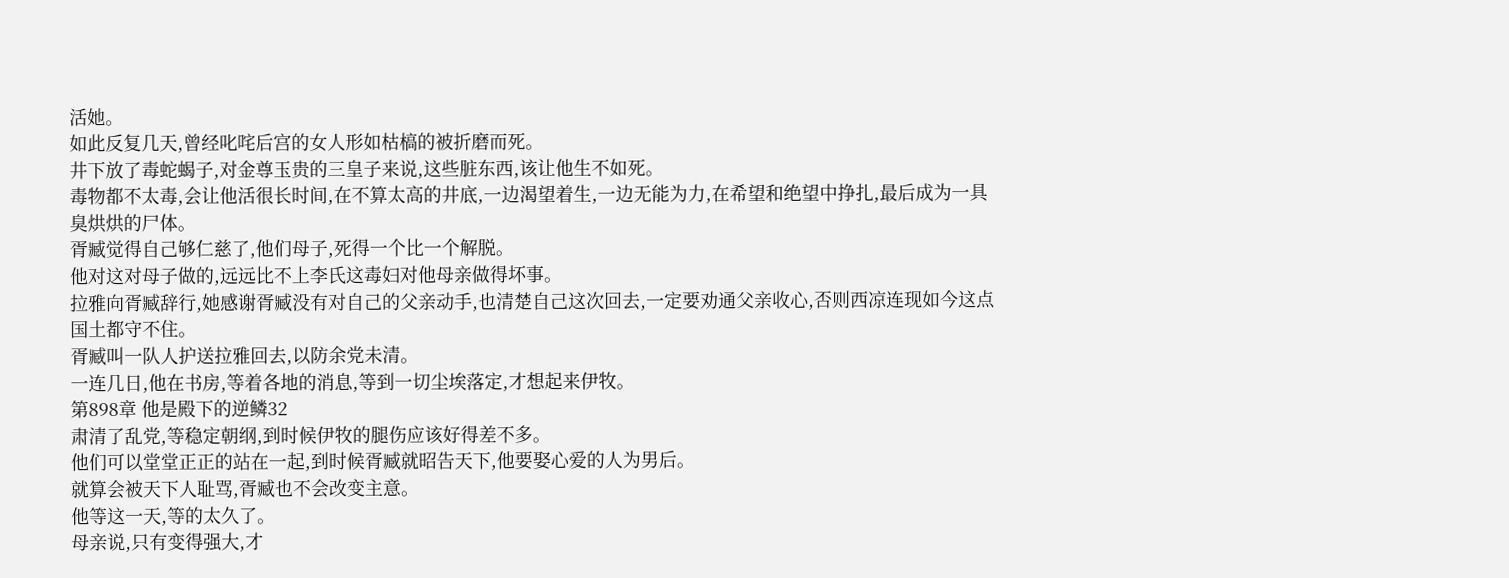活她。
如此反复几天,曾经叱咤后宫的女人形如枯槁的被折磨而死。
井下放了毒蛇蝎子,对金尊玉贵的三皇子来说,这些脏东西,该让他生不如死。
毒物都不太毒,会让他活很长时间,在不算太高的井底,一边渴望着生,一边无能为力,在希望和绝望中挣扎,最后成为一具臭烘烘的尸体。
胥臧觉得自己够仁慈了,他们母子,死得一个比一个解脱。
他对这对母子做的,远远比不上李氏这毒妇对他母亲做得坏事。
拉雅向胥臧辞行,她感谢胥臧没有对自己的父亲动手,也清楚自己这次回去,一定要劝通父亲收心,否则西凉连现如今这点国土都守不住。
胥臧叫一队人护送拉雅回去,以防余党未清。
一连几日,他在书房,等着各地的消息,等到一切尘埃落定,才想起来伊牧。
第898章 他是殿下的逆鳞32
肃清了乱党,等稳定朝纲,到时候伊牧的腿伤应该好得差不多。
他们可以堂堂正正的站在一起,到时候胥臧就昭告天下,他要娶心爱的人为男后。
就算会被天下人耻骂,胥臧也不会改变主意。
他等这一天,等的太久了。
母亲说,只有变得强大,才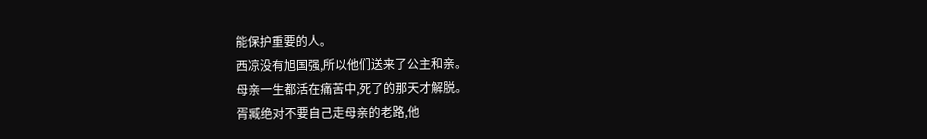能保护重要的人。
西凉没有旭国强,所以他们送来了公主和亲。
母亲一生都活在痛苦中,死了的那天才解脱。
胥臧绝对不要自己走母亲的老路,他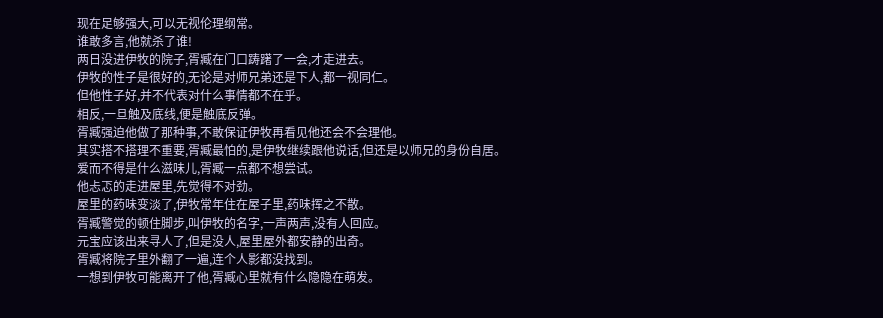现在足够强大,可以无视伦理纲常。
谁敢多言,他就杀了谁!
两日没进伊牧的院子,胥臧在门口踌躇了一会,才走进去。
伊牧的性子是很好的,无论是对师兄弟还是下人,都一视同仁。
但他性子好,并不代表对什么事情都不在乎。
相反,一旦触及底线,便是触底反弹。
胥臧强迫他做了那种事,不敢保证伊牧再看见他还会不会理他。
其实搭不搭理不重要,胥臧最怕的,是伊牧继续跟他说话,但还是以师兄的身份自居。
爱而不得是什么滋味儿,胥臧一点都不想尝试。
他忐忑的走进屋里,先觉得不对劲。
屋里的药味变淡了,伊牧常年住在屋子里,药味挥之不散。
胥臧警觉的顿住脚步,叫伊牧的名字,一声两声,没有人回应。
元宝应该出来寻人了,但是没人,屋里屋外都安静的出奇。
胥臧将院子里外翻了一遍,连个人影都没找到。
一想到伊牧可能离开了他,胥臧心里就有什么隐隐在萌发。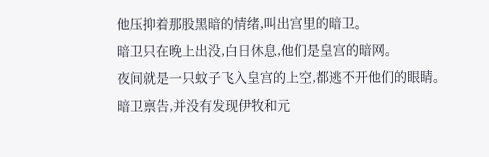他压抑着那股黑暗的情绪,叫出宫里的暗卫。
暗卫只在晚上出没,白日休息,他们是皇宫的暗网。
夜间就是一只蚊子飞入皇宫的上空,都逃不开他们的眼睛。
暗卫禀告,并没有发现伊牧和元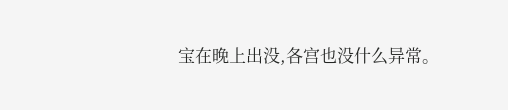宝在晚上出没,各宫也没什么异常。